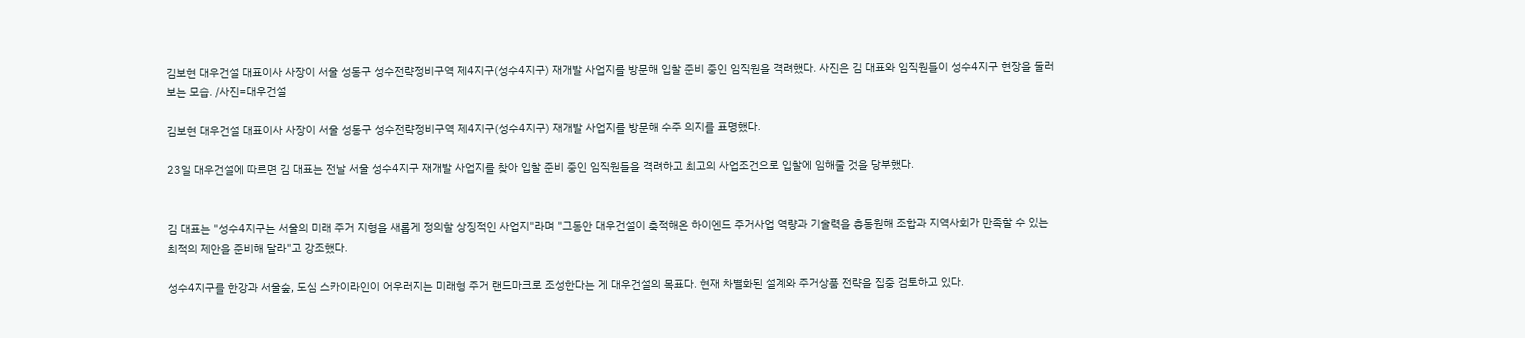김보현 대우건설 대표이사 사장이 서울 성동구 성수전략정비구역 제4지구(성수4지구) 재개발 사업지를 방문해 입찰 준비 중인 임직원을 격려했다. 사진은 김 대표와 임직원들이 성수4지구 현장을 둘러보는 모습. /사진=대우건설

김보현 대우건설 대표이사 사장이 서울 성동구 성수전략정비구역 제4지구(성수4지구) 재개발 사업지를 방문해 수주 의지를 표명했다.

23일 대우건설에 따르면 김 대표는 전날 서울 성수4지구 재개발 사업지를 찾아 입찰 준비 중인 임직원들을 격려하고 최고의 사업조건으로 입찰에 임해줄 것을 당부했다.


김 대표는 "성수4지구는 서울의 미래 주거 지형을 새롭게 정의할 상징적인 사업지"라며 "그동안 대우건설이 축적해온 하이엔드 주거사업 역량과 기술력을 총동원해 조합과 지역사회가 만족할 수 있는 최적의 제안을 준비해 달라"고 강조했다.

성수4지구를 한강과 서울숲, 도심 스카이라인이 어우러지는 미래형 주거 랜드마크로 조성한다는 게 대우건설의 목표다. 현재 차별화된 설계와 주거상품 전략을 집중 검토하고 있다.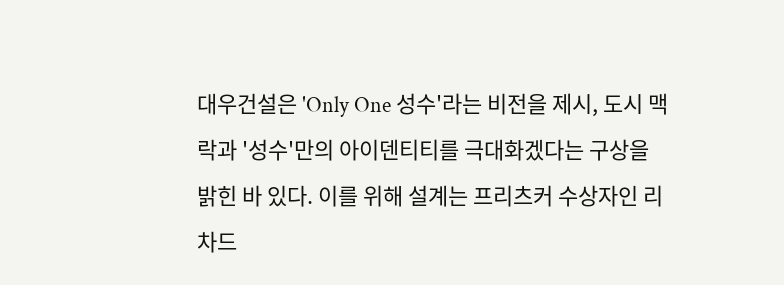대우건설은 'Only One 성수'라는 비전을 제시, 도시 맥락과 '성수'만의 아이덴티티를 극대화겠다는 구상을 밝힌 바 있다. 이를 위해 설계는 프리츠커 수상자인 리차드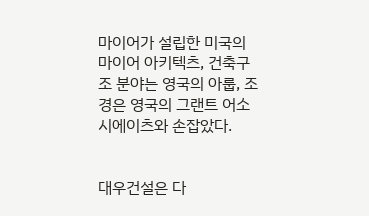마이어가 설립한 미국의 마이어 아키텍츠, 건축구조 분야는 영국의 아룹, 조경은 영국의 그랜트 어소시에이츠와 손잡았다.


대우건설은 다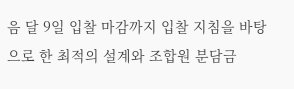음 달 9일 입찰 마감까지 입찰 지침을 바탕으로 한 최적의 설계와 조합원 분담금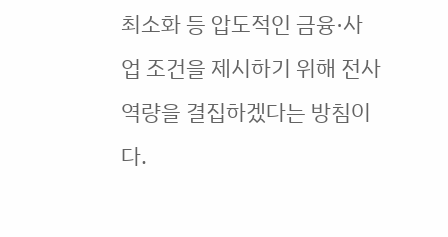최소화 등 압도적인 금융·사업 조건을 제시하기 위해 전사 역량을 결집하겠다는 방침이다.